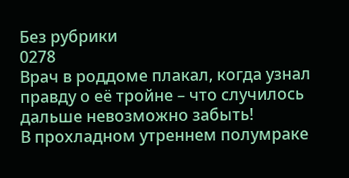Без рубрики
0278
Врач в роддоме плакал, когда узнал правду о её тройне – что случилось дальше невозможно забыть!
В прохладном утреннем полумраке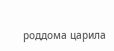роддома царила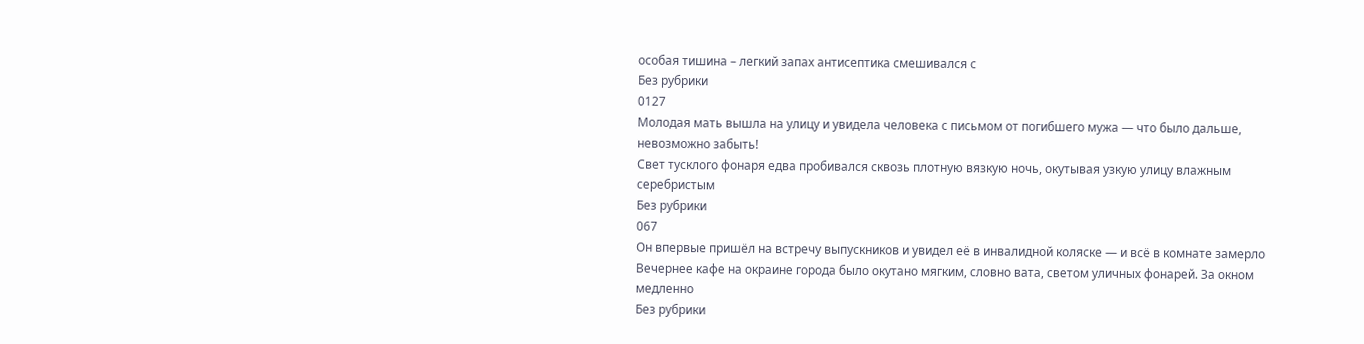особая тишина – легкий запах антисептика смешивался с
Без рубрики
0127
Молодая мать вышла на улицу и увидела человека с письмом от погибшего мужа — что было дальше, невозможно забыть!
Свет тусклого фонаря едва пробивался сквозь плотную вязкую ночь, окутывая узкую улицу влажным серебристым
Без рубрики
067
Он впервые пришёл на встречу выпускников и увидел её в инвалидной коляске — и всё в комнате замерло
Вечернее кафе на окраине города было окутано мягким, словно вата, светом уличных фонарей. За окном медленно
Без рубрики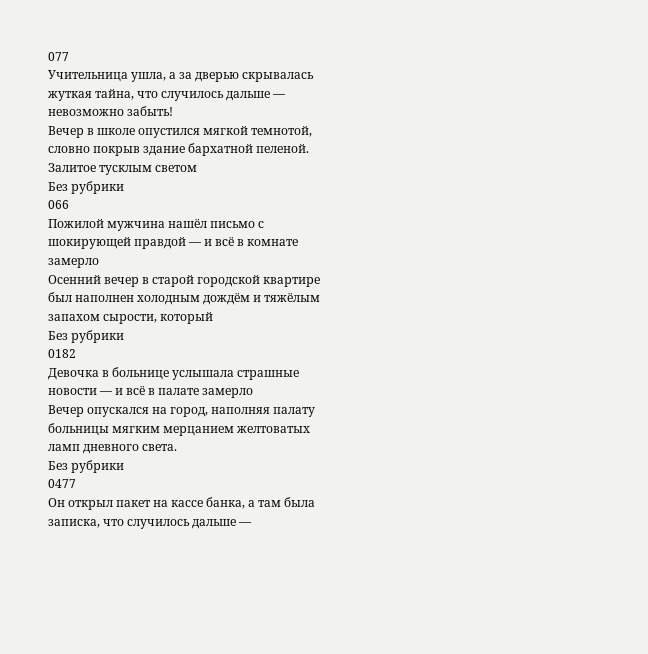077
Учительница ушла, а за дверью скрывалась жуткая тайна, что случилось дальше — невозможно забыть!
Вечер в школе опустился мягкой темнотой, словно покрыв здание бархатной пеленой. Залитое тусклым светом
Без рубрики
066
Пожилой мужчина нашёл письмо с шокирующей правдой — и всё в комнате замерло
Осенний вечер в старой городской квартире был наполнен холодным дождём и тяжёлым запахом сырости, который
Без рубрики
0182
Девочка в больнице услышала страшные новости — и всё в палате замерло
Вечер опускался на город, наполняя палату больницы мягким мерцанием желтоватых ламп дневного света.
Без рубрики
0477
Он открыл пакет на кассе банка, а там была записка, что случилось дальше —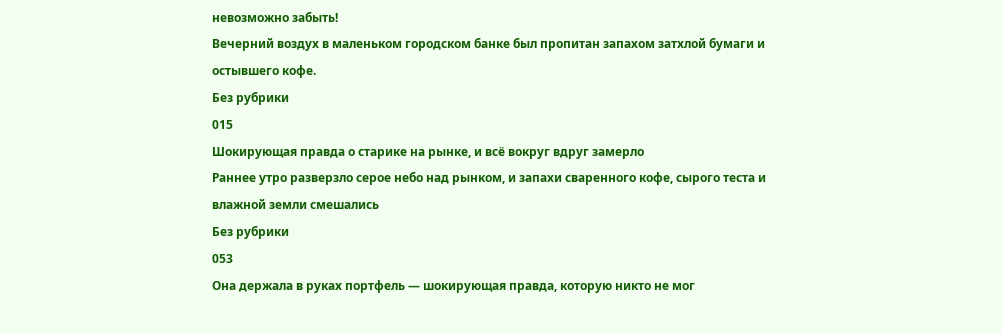невозможно забыть!
Вечерний воздух в маленьком городском банке был пропитан запахом затхлой бумаги и остывшего кофе.
Без рубрики
015
Шокирующая правда о старике на рынке, и всё вокруг вдруг замерло
Раннее утро разверзло серое небо над рынком, и запахи сваренного кофе, сырого теста и влажной земли смешались
Без рубрики
053
Она держала в руках портфель — шокирующая правда, которую никто не мог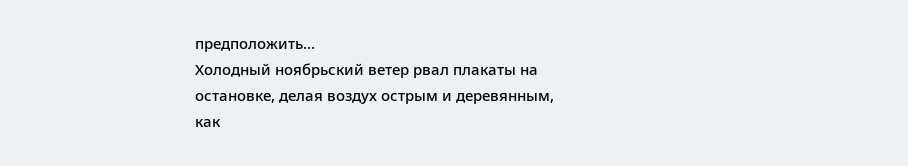предположить…
Холодный ноябрьский ветер рвал плакаты на остановке, делая воздух острым и деревянным, как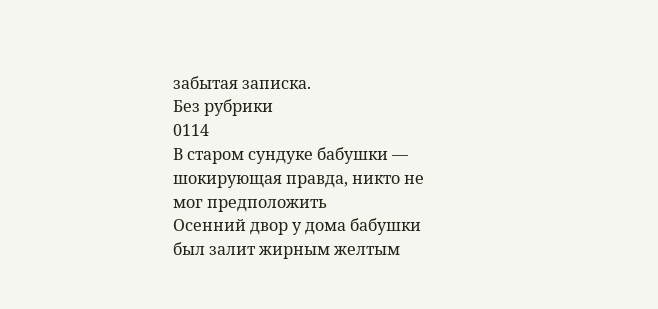забытая записка.
Без рубрики
0114
В старом сундуке бабушки — шокирующая правда, никто не мог предположить
Осенний двор у дома бабушки был залит жирным желтым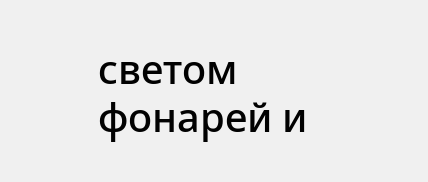светом фонарей и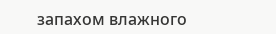запахом влажного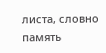листа, словно память